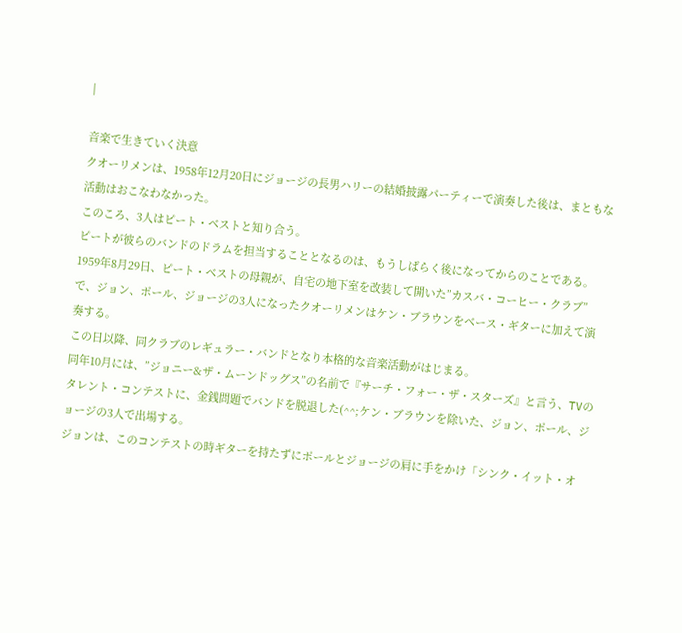|

音楽で生きていく決意
クオーリメンは、1958年12月20日にジョージの長男ハリーの結婚披露パーティーで演奏した後は、まともな活動はおこなわなかった。
このころ、3人はピート・ベストと知り合う。
ピートが彼らのバンドのドラムを担当することとなるのは、もうしばらく後になってからのことである。
1959年8月29日、ピート・ベストの母親が、自宅の地下室を改装して開いた”カスバ・コーヒー・クラブ”で、ジョン、ポール、ジョージの3人になったクオーリメンはケン・ブラウンをベース・ギターに加えて演奏する。
この日以降、同クラブのレギュラー・バンドとなり本格的な音楽活動がはじまる。
同年10月には、”ジョニー&ザ・ムーンドッグス”の名前で『サーチ・フォー・ザ・スターズ』と言う、TVのタレント・コンテストに、金銭問題でバンドを脱退した(^^;ケン・ブラウンを除いた、ジョン、ポール、ジョージの3人で出場する。
ジョンは、このコンテストの時ギターを持たずにポールとジョージの肩に手をかけ「シンク・イット・オ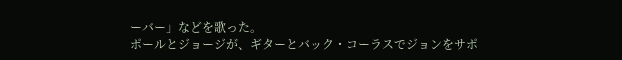ーバー」などを歌った。
ポールとジョージが、ギターとバック・コーラスでジョンをサポ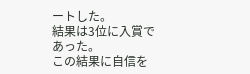ートした。
結果は3位に入賞であった。
この結果に自信を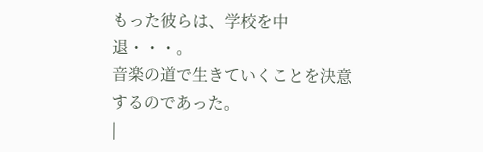もった彼らは、学校を中退・・・。
音楽の道で生きていくことを決意するのであった。
|